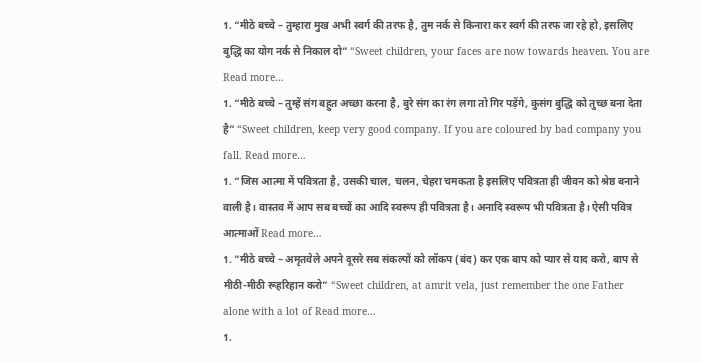1. “मीठे बच्चे – तुम्हारा मुख अभी स्वर्ग की तरफ है, तुम नर्क से किनारा कर स्वर्ग की तरफ जा रहे हो, इसलिए बुद्धि का योग नर्क से निकाल दो” “Sweet children, your faces are now towards heaven. You are Read more…
1. “मीठे बच्चे – तुम्हें संग बहुत अच्छा करना है, बुरे संग का रंग लगा तो गिर पड़ेंगे, कुसंग बुद्धि को तुच्छ बना देता है” “Sweet children, keep very good company. If you are coloured by bad company you fall. Read more…
1. “जिस आत्मा में पवित्रता है, उसकी चाल, चलन, चेहरा चमकता है इसलिए पवित्रता ही जीवन को श्रेष्ठ बनाने वाली है। वास्तव में आप सब बच्चों का आदि स्वरूप ही पवित्रता है। अनादि स्वरूप भी पवित्रता है। ऐसी पवित्र आत्माओं Read more…
1. “मीठे बच्चे – अमृतवेले अपने दूसरे सब संकल्पों को लॉकप (बंद) कर एक बाप को प्यार से याद करो, बाप से मीठी-मीठी रूहरिहान करो” “Sweet children, at amrit vela, just remember the one Father alone with a lot of Read more…
1.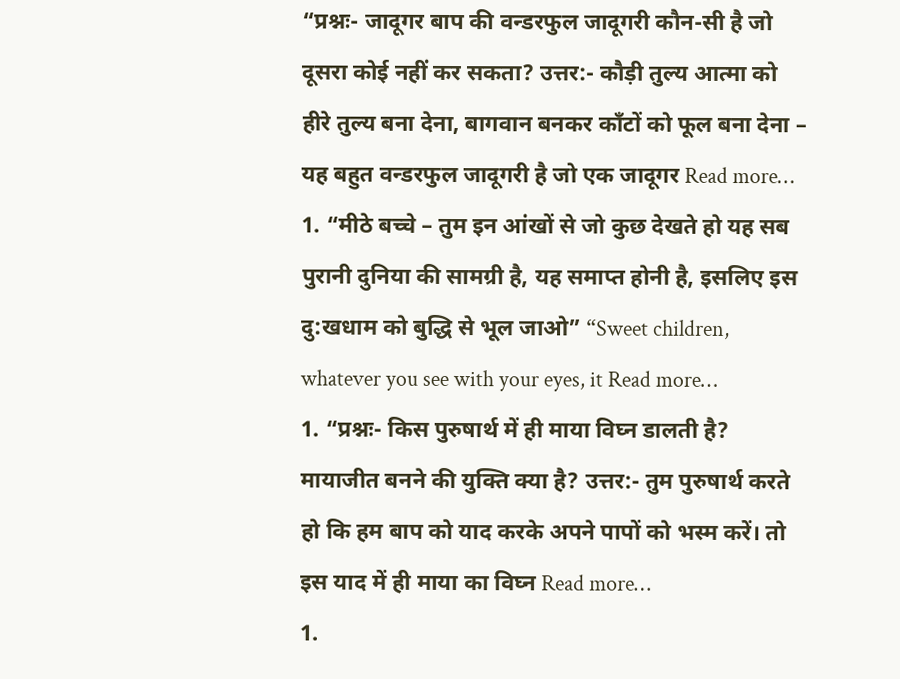“प्रश्नः- जादूगर बाप की वन्डरफुल जादूगरी कौन-सी है जो दूसरा कोई नहीं कर सकता? उत्तर:- कौड़ी तुल्य आत्मा को हीरे तुल्य बना देना, बागवान बनकर काँटों को फूल बना देना – यह बहुत वन्डरफुल जादूगरी है जो एक जादूगर Read more…
1. “मीठे बच्चे – तुम इन आंखों से जो कुछ देखते हो यह सब पुरानी दुनिया की सामग्री है, यह समाप्त होनी है, इसलिए इस दु:खधाम को बुद्धि से भूल जाओ” “Sweet children, whatever you see with your eyes, it Read more…
1. “प्रश्नः- किस पुरुषार्थ में ही माया विघ्न डालती है? मायाजीत बनने की युक्ति क्या है? उत्तर:- तुम पुरुषार्थ करते हो कि हम बाप को याद करके अपने पापों को भस्म करें। तो इस याद में ही माया का विघ्न Read more…
1.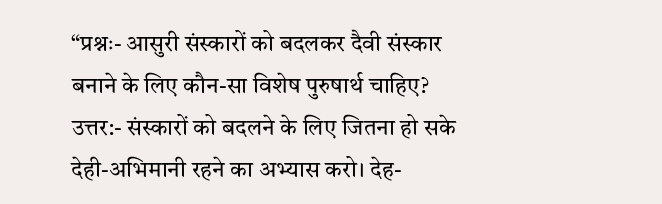“प्रश्नः- आसुरी संस्कारों को बदलकर दैवी संस्कार बनाने के लिए कौन-सा विशेष पुरुषार्थ चाहिए? उत्तर:- संस्कारों को बदलने के लिए जितना हो सके देही-अभिमानी रहने का अभ्यास करो। देह-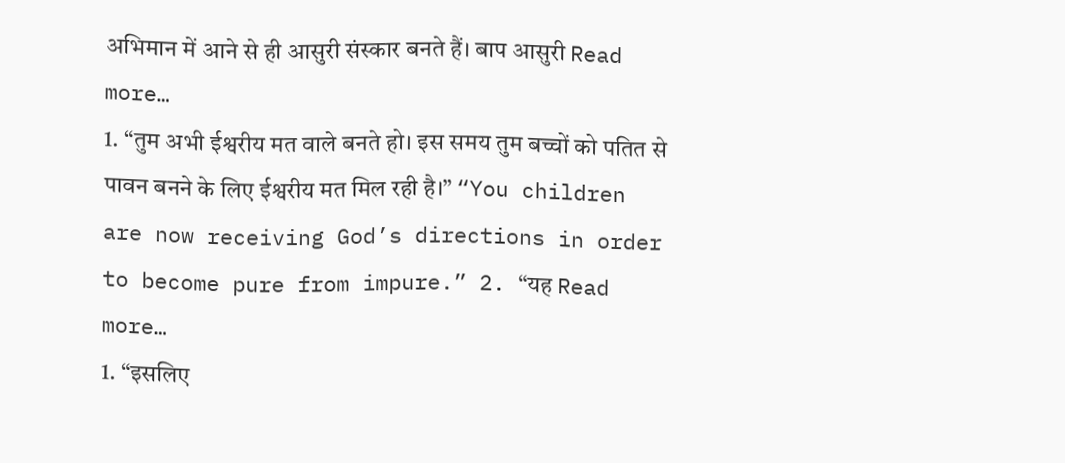अभिमान में आने से ही आसुरी संस्कार बनते हैं। बाप आसुरी Read more…
1. “तुम अभी ईश्वरीय मत वाले बनते हो। इस समय तुम बच्चों को पतित से पावन बनने के लिए ईश्वरीय मत मिल रही है।” “You children are now receiving God’s directions in order to become pure from impure.” 2. “यह Read more…
1. “इसलिए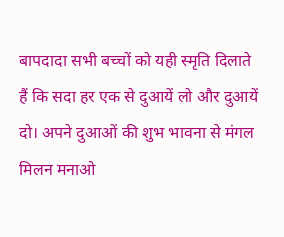बापदादा सभी बच्चों को यही स्मृति दिलाते हैं कि सदा हर एक से दुआयें लो और दुआयें दो। अपने दुआओं की शुभ भावना से मंगल मिलन मनाओ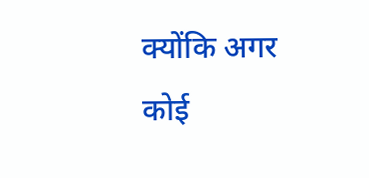क्योंकि अगर कोई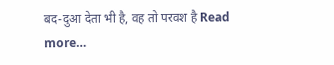बद-दुआ देता भी है, वह तो परवश है Read more…